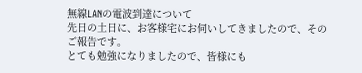無線LANの電波到達について
先日の土日に、お客様宅にお伺いしてきましたので、そのご報告です。
とても勉強になりましたので、皆様にも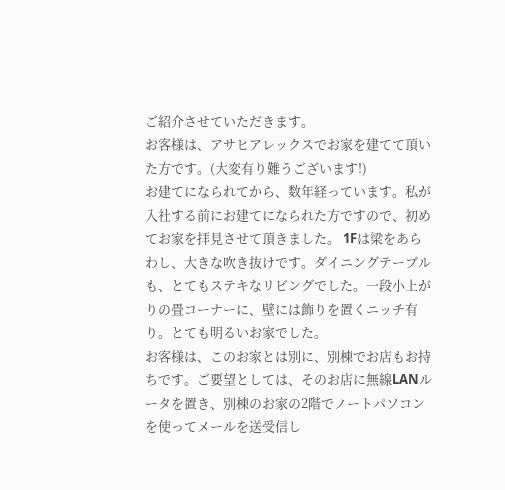ご紹介させていただきます。
お客様は、アサヒアレックスでお家を建てて頂いた方です。(大変有り難うございます!)
お建てになられてから、数年経っています。私が入社する前にお建てになられた方ですので、初めてお家を拝見させて頂きました。 1Fは梁をあらわし、大きな吹き抜けです。ダイニングテーブルも、とてもステキなリビングでした。一段小上がりの畳コーナーに、壁には飾りを置くニッチ有り。とても明るいお家でした。
お客様は、このお家とは別に、別棟でお店もお持ちです。ご要望としては、そのお店に無線LANルータを置き、別棟のお家の2階でノートパソコンを使ってメールを送受信し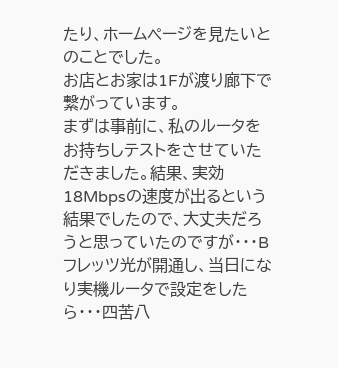たり、ホームページを見たいとのことでした。
お店とお家は1Fが渡り廊下で繋がっています。
まずは事前に、私のルータをお持ちしテストをさせていただきました。結果、実効18Mbpsの速度が出るという結果でしたので、大丈夫だろうと思っていたのですが・・・Bフレッツ光が開通し、当日になり実機ルータで設定をしたら・・・四苦八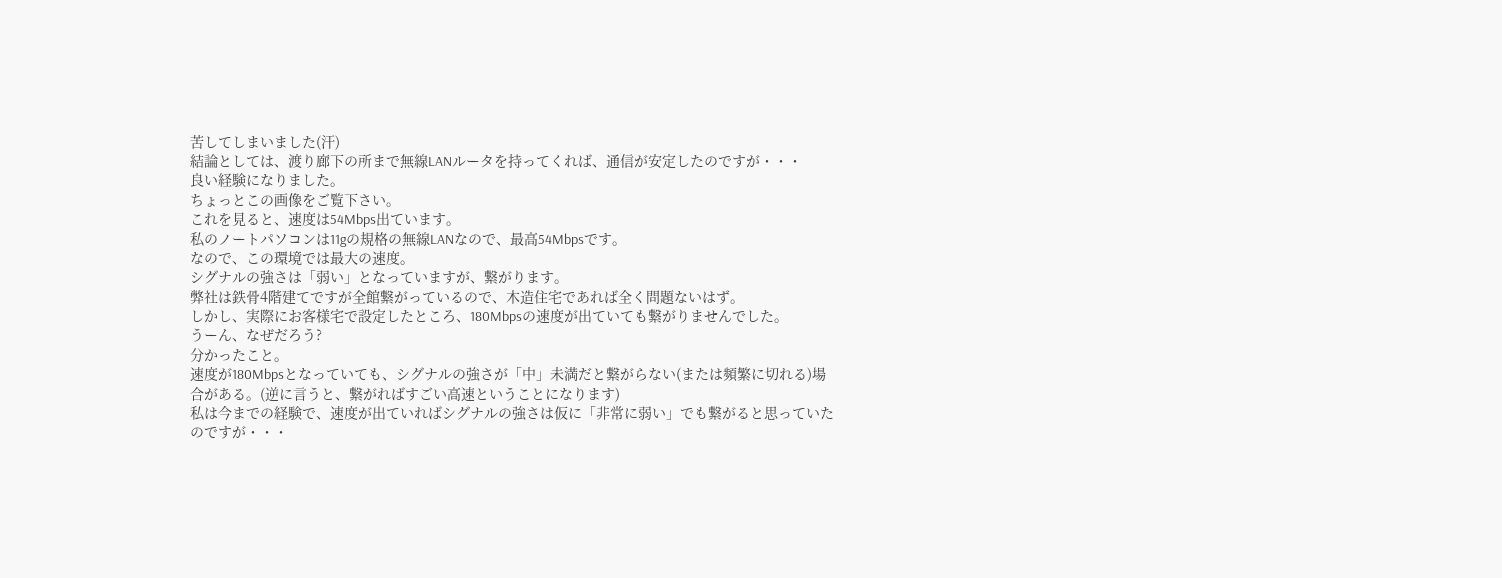苦してしまいました(汗)
結論としては、渡り廊下の所まで無線LANルータを持ってくれば、通信が安定したのですが・・・
良い経験になりました。
ちょっとこの画像をご覧下さい。
これを見ると、速度は54Mbps出ています。
私のノートパソコンは11gの規格の無線LANなので、最高54Mbpsです。
なので、この環境では最大の速度。
シグナルの強さは「弱い」となっていますが、繋がります。
弊社は鉄骨4階建てですが全館繋がっているので、木造住宅であれば全く問題ないはず。
しかし、実際にお客様宅で設定したところ、180Mbpsの速度が出ていても繋がりませんでした。
うーん、なぜだろう?
分かったこと。
速度が180Mbpsとなっていても、シグナルの強さが「中」未満だと繋がらない(または頻繁に切れる)場合がある。(逆に言うと、繋がればすごい高速ということになります)
私は今までの経験で、速度が出ていればシグナルの強さは仮に「非常に弱い」でも繋がると思っていたのですが・・・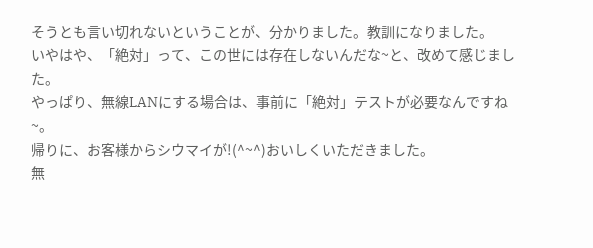そうとも言い切れないということが、分かりました。教訓になりました。
いやはや、「絶対」って、この世には存在しないんだな~と、改めて感じました。
やっぱり、無線LANにする場合は、事前に「絶対」テストが必要なんですね~。
帰りに、お客様からシウマイが!(^~^)おいしくいただきました。
無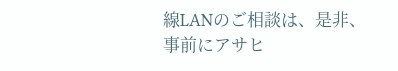線LANのご相談は、是非、事前にアサヒ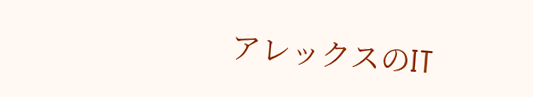アレックスのIT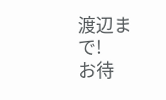渡辺まで!
お待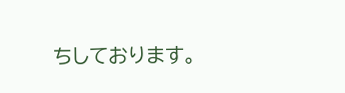ちしております。